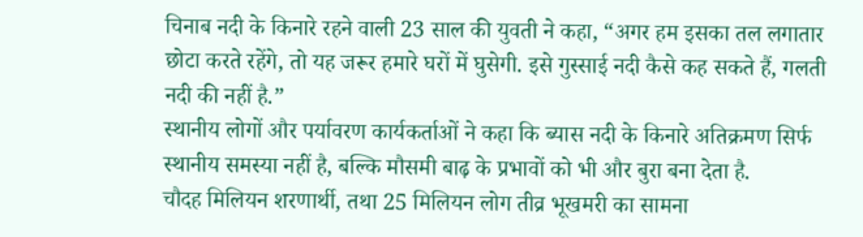चिनाब नदी के किनारे रहने वाली 23 साल की युवती ने कहा, “अगर हम इसका तल लगातार छोटा करते रहेंगे, तो यह जरूर हमारे घरों में घुसेगी. इसे गुस्साई नदी कैसे कह सकते हैं, गलती नदी की नहीं है.”
स्थानीय लोगों और पर्यावरण कार्यकर्ताओं ने कहा कि ब्यास नदी के किनारे अतिक्रमण सिर्फ स्थानीय समस्या नहीं है, बल्कि मौसमी बाढ़ के प्रभावों को भी और बुरा बना देता है.
चौदह मिलियन शरणार्थी, तथा 25 मिलियन लोग तीव्र भूखमरी का सामना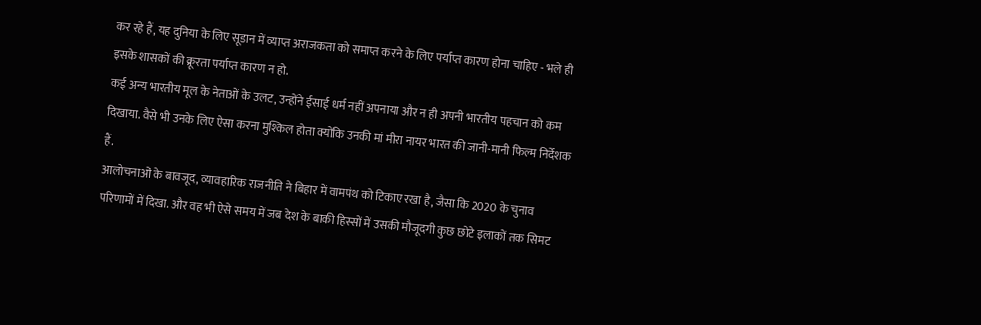कर रहे हैं, यह दुनिया के लिए सूडान में व्याप्त अराजकता को समाप्त करने के लिए पर्याप्त कारण होना चाहिए - भले ही इसके शासकों की क्रूरता पर्याप्त कारण न हो.
कई अन्य भारतीय मूल के नेताओं के उलट, उन्होंने ईसाई धर्म नहीं अपनाया और न ही अपनी भारतीय पहचान को कम दिखाया. वैसे भी उनके लिए ऐसा करना मुश्किल होता क्योंकि उनकी मां मीरा नायर भारत की जानी-मानी फिल्म निर्देशक हैं.
आलोचनाओं के बावजूद, व्यावहारिक राजनीति ने बिहार में वामपंथ को टिकाए रखा है, जैसा कि 2020 के चुनाव परिणामों में दिखा. और वह भी ऐसे समय में जब देश के बाकी हिस्सों में उसकी मौजूदगी कुछ छोटे इलाकों तक सिमट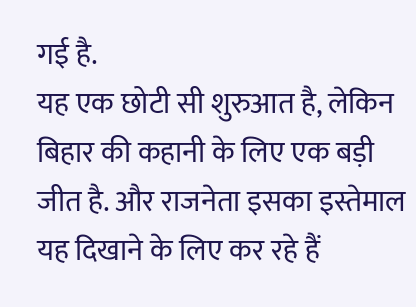गई है.
यह एक छोटी सी शुरुआत है, लेकिन बिहार की कहानी के लिए एक बड़ी जीत है. और राजनेता इसका इस्तेमाल यह दिखाने के लिए कर रहे हैं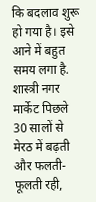कि बदलाव शुरू हो गया है। इसे आने में बहुत समय लगा है.
शास्त्री नगर मार्केट पिछले 30 सालों से मेरठ में बढ़ती और फलती-फूलती रही,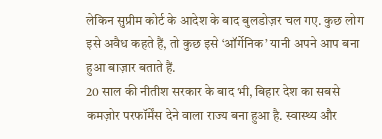लेकिन सुप्रीम कोर्ट के आदेश के बाद बुलडोज़र चल गए. कुछ लोग इसे अवैध कहते हैं, तो कुछ इसे ‘ऑर्गेनिक’ यानी अपने आप बना हुआ बाज़ार बताते हैं.
20 साल की नीतीश सरकार के बाद भी, बिहार देश का सबसे कमज़ोर परफॉर्मेंस देने वाला राज्य बना हुआ है. स्वास्थ्य और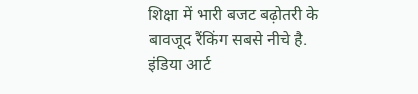शिक्षा में भारी बजट बढ़ोतरी के बावजूद रैंकिंग सबसे नीचे है.
इंडिया आर्ट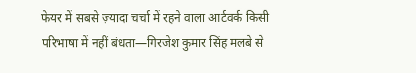फेयर में सबसे ज़्यादा चर्चा में रहने वाला आर्टवर्क किसी परिभाषा में नहीं बंधता—गिरजेश कुमार सिंह मलबे से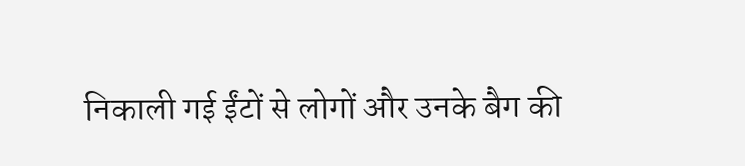निकाली गई ईंटों से लोगों और उनके बैग की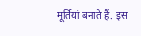मूर्तियां बनाते हैं. इस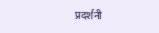प्रदर्शनी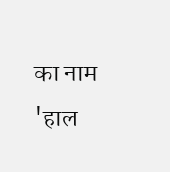का नाम 'हाल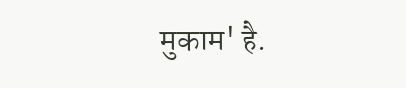मुकाम' है.